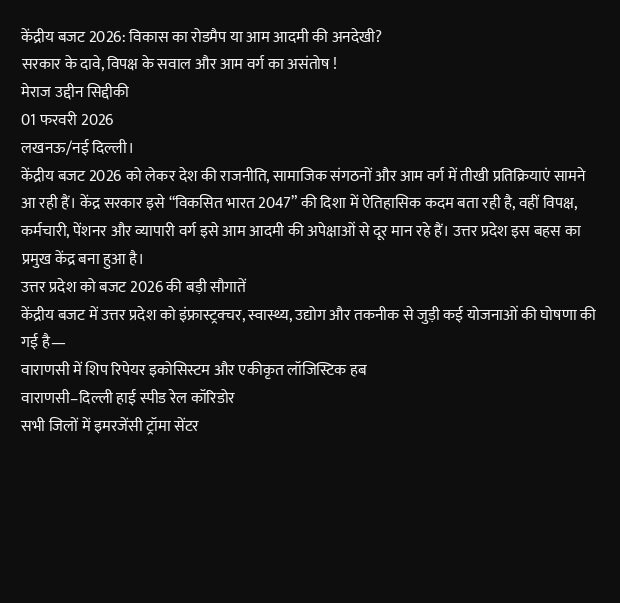केंद्रीय बजट 2026: विकास का रोडमैप या आम आदमी की अनदेखी?
सरकार के दावे, विपक्ष के सवाल और आम वर्ग का असंतोष !
मेराज उद्दीन सिद्दीकी
01 फरवरी 2026
लखनऊ/नई दिल्ली।
केंद्रीय बजट 2026 को लेकर देश की राजनीति, सामाजिक संगठनों और आम वर्ग में तीखी प्रतिक्रियाएं सामने आ रही हैं। केंद्र सरकार इसे “विकसित भारत 2047” की दिशा में ऐतिहासिक कदम बता रही है, वहीं विपक्ष, कर्मचारी, पेंशनर और व्यापारी वर्ग इसे आम आदमी की अपेक्षाओं से दूर मान रहे हैं। उत्तर प्रदेश इस बहस का प्रमुख केंद्र बना हुआ है।
उत्तर प्रदेश को बजट 2026 की बड़ी सौगातें
केंद्रीय बजट में उत्तर प्रदेश को इंफ्रास्ट्रक्चर, स्वास्थ्य, उद्योग और तकनीक से जुड़ी कई योजनाओं की घोषणा की गई है—
वाराणसी में शिप रिपेयर इकोसिस्टम और एकीकृत लॉजिस्टिक हब
वाराणसी–दिल्ली हाई स्पीड रेल कॉरिडोर
सभी जिलों में इमरजेंसी ट्रॉमा सेंटर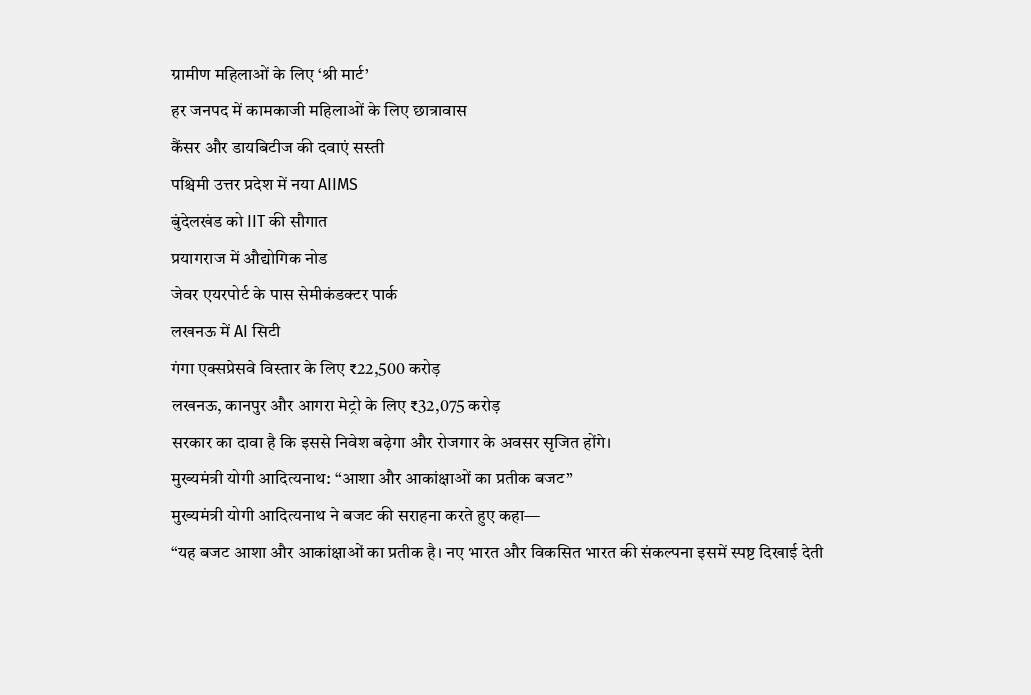ग्रामीण महिलाओं के लिए ‘श्री मार्ट’
हर जनपद में कामकाजी महिलाओं के लिए छात्रावास
कैंसर और डायबिटीज की दवाएं सस्ती
पश्चिमी उत्तर प्रदेश में नया AIIMS
बुंदेलखंड को IIT की सौगात
प्रयागराज में औद्योगिक नोड
जेवर एयरपोर्ट के पास सेमीकंडक्टर पार्क
लखनऊ में AI सिटी
गंगा एक्सप्रेसवे विस्तार के लिए ₹22,500 करोड़
लखनऊ, कानपुर और आगरा मेट्रो के लिए ₹32,075 करोड़
सरकार का दावा है कि इससे निवेश बढ़ेगा और रोजगार के अवसर सृजित होंगे।
मुख्यमंत्री योगी आदित्यनाथ: “आशा और आकांक्षाओं का प्रतीक बजट”
मुख्यमंत्री योगी आदित्यनाथ ने बजट की सराहना करते हुए कहा—
“यह बजट आशा और आकांक्षाओं का प्रतीक है। नए भारत और विकसित भारत की संकल्पना इसमें स्पष्ट दिखाई देती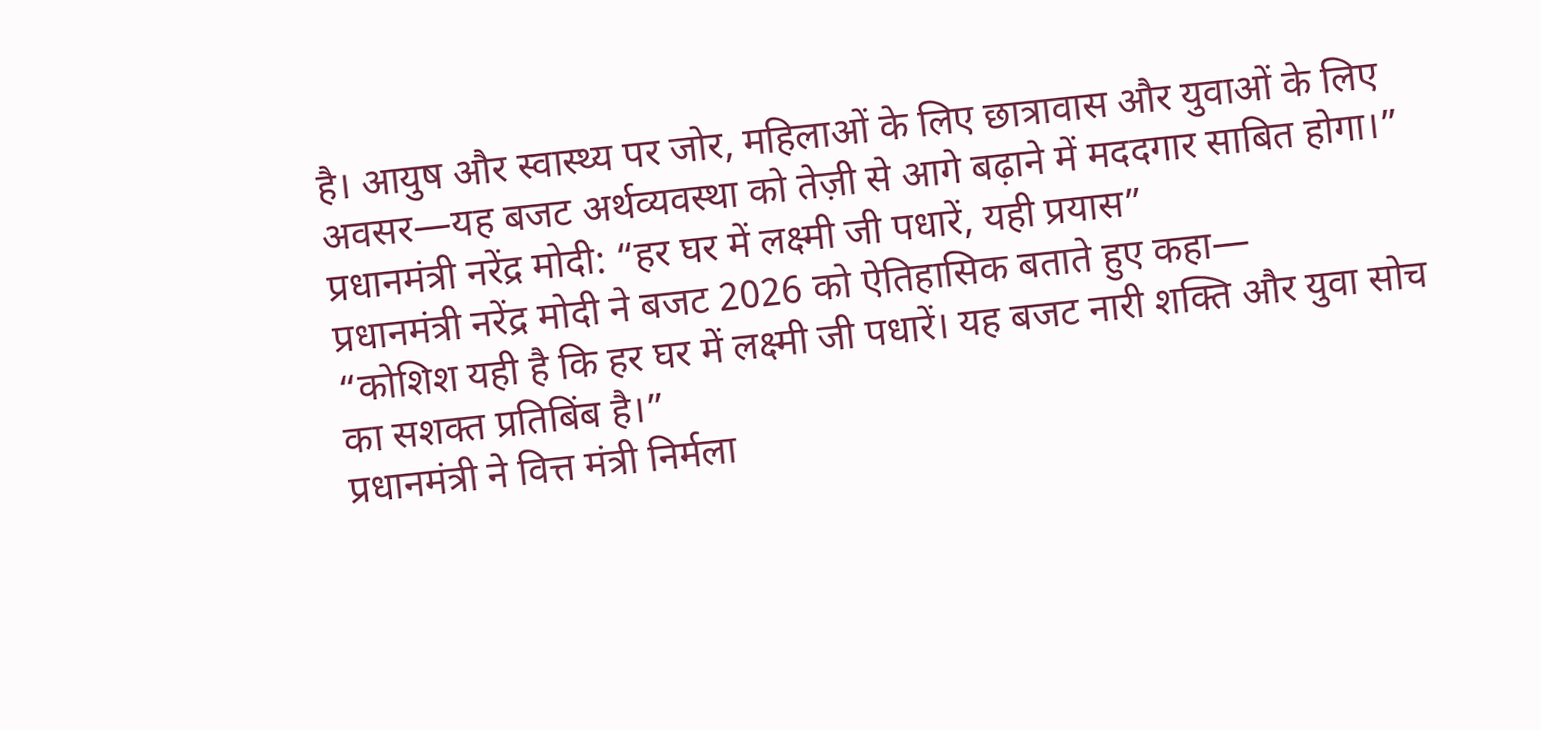है। आयुष और स्वास्थ्य पर जोर, महिलाओं के लिए छात्रावास और युवाओं के लिए अवसर—यह बजट अर्थव्यवस्था को तेज़ी से आगे बढ़ाने में मददगार साबित होगा।”
प्रधानमंत्री नरेंद्र मोदी: “हर घर में लक्ष्मी जी पधारें, यही प्रयास”
प्रधानमंत्री नरेंद्र मोदी ने बजट 2026 को ऐतिहासिक बताते हुए कहा—
“कोशिश यही है कि हर घर में लक्ष्मी जी पधारें। यह बजट नारी शक्ति और युवा सोच का सशक्त प्रतिबिंब है।”
प्रधानमंत्री ने वित्त मंत्री निर्मला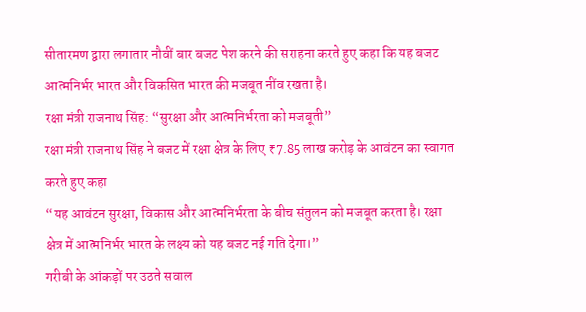सीतारमण द्वारा लगातार नौवीं बार बजट पेश करने की सराहना करते हुए कहा कि यह बजट आत्मनिर्भर भारत और विकसित भारत की मजबूत नींव रखता है।
रक्षा मंत्री राजनाथ सिंह: “सुरक्षा और आत्मनिर्भरता को मजबूती”
रक्षा मंत्री राजनाथ सिंह ने बजट में रक्षा क्षेत्र के लिए ₹7.85 लाख करोड़ के आवंटन का स्वागत करते हुए कहा
“यह आवंटन सुरक्षा, विकास और आत्मनिर्भरता के बीच संतुलन को मजबूत करता है। रक्षा क्षेत्र में आत्मनिर्भर भारत के लक्ष्य को यह बजट नई गति देगा।”
गरीबी के आंकड़ों पर उठते सवाल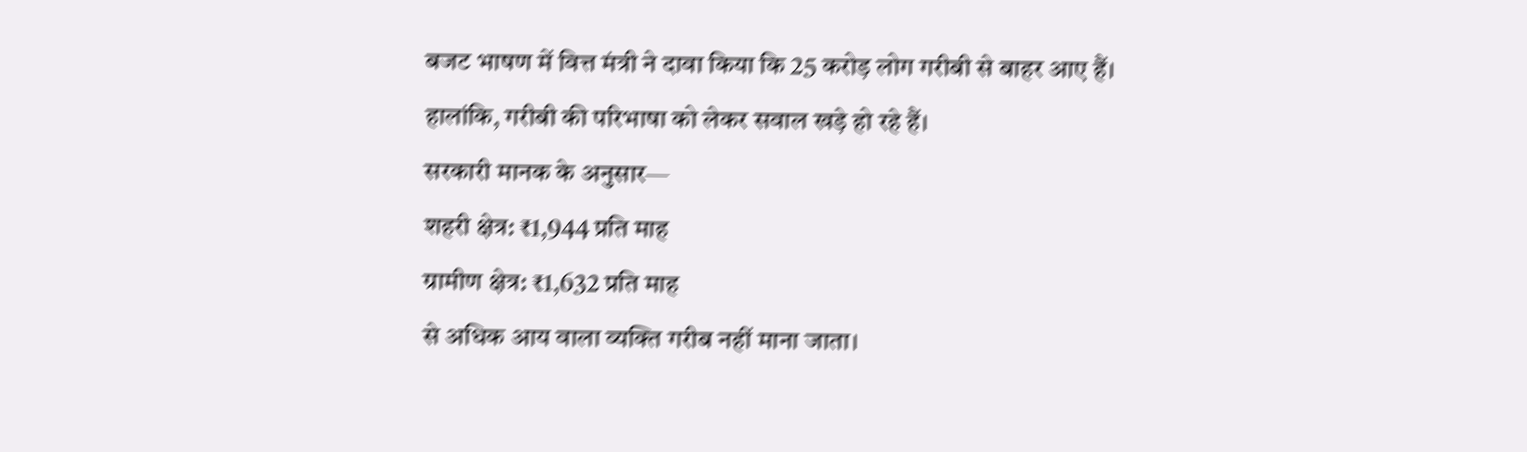बजट भाषण में वित्त मंत्री ने दावा किया कि 25 करोड़ लोग गरीबी से बाहर आए हैं।
हालांकि, गरीबी की परिभाषा को लेकर सवाल खड़े हो रहे हैं।
सरकारी मानक के अनुसार—
शहरी क्षेत्र: ₹1,944 प्रति माह
ग्रामीण क्षेत्र: ₹1,632 प्रति माह
से अधिक आय वाला व्यक्ति गरीब नहीं माना जाता।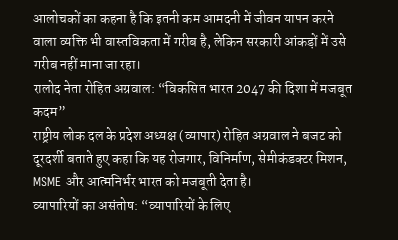आलोचकों का कहना है कि इतनी कम आमदनी में जीवन यापन करने वाला व्यक्ति भी वास्तविकता में गरीब है, लेकिन सरकारी आंकड़ों में उसे गरीब नहीं माना जा रहा।
रालोद नेता रोहित अग्रवाल: “विकसित भारत 2047 की दिशा में मजबूत कदम”
राष्ट्रीय लोक दल के प्रदेश अध्यक्ष (व्यापार) रोहित अग्रवाल ने बजट को दूरदर्शी बताते हुए कहा कि यह रोजगार, विनिर्माण, सेमीकंडक्टर मिशन, MSME और आत्मनिर्भर भारत को मजबूती देता है।
व्यापारियों का असंतोष: “व्यापारियों के लिए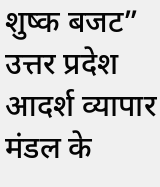शुष्क बजट”
उत्तर प्रदेश आदर्श व्यापार मंडल के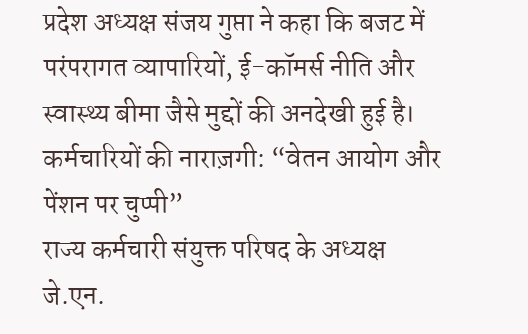प्रदेश अध्यक्ष संजय गुप्ता ने कहा कि बजट में परंपरागत व्यापारियों, ई-कॉमर्स नीति और स्वास्थ्य बीमा जैसे मुद्दों की अनदेखी हुई है।
कर्मचारियों की नाराज़गी: “वेतन आयोग और पेंशन पर चुप्पी”
राज्य कर्मचारी संयुक्त परिषद के अध्यक्ष जे.एन.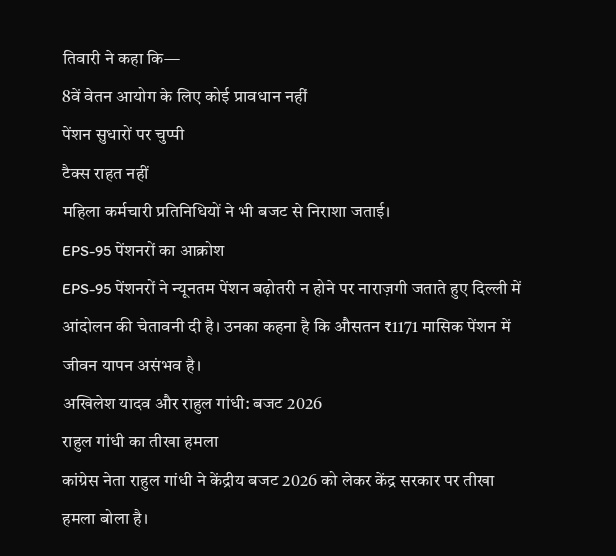तिवारी ने कहा कि—
8वें वेतन आयोग के लिए कोई प्रावधान नहीं
पेंशन सुधारों पर चुप्पी
टैक्स राहत नहीं
महिला कर्मचारी प्रतिनिधियों ने भी बजट से निराशा जताई।
EPS-95 पेंशनरों का आक्रोश
EPS-95 पेंशनरों ने न्यूनतम पेंशन बढ़ोतरी न होने पर नाराज़गी जताते हुए दिल्ली में आंदोलन की चेतावनी दी है। उनका कहना है कि औसतन ₹1171 मासिक पेंशन में जीवन यापन असंभव है।
अखिलेश यादव और राहुल गांधी: बजट 2026
राहुल गांधी का तीखा हमला
कांग्रेस नेता राहुल गांधी ने केंद्रीय बजट 2026 को लेकर केंद्र सरकार पर तीखा हमला बोला है।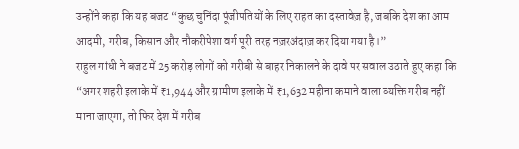उन्होंने कहा कि यह बजट “कुछ चुनिंदा पूंजीपतियों के लिए राहत का दस्तावेज़ है, जबकि देश का आम आदमी, गरीब, किसान और नौकरीपेशा वर्ग पूरी तरह नज़रअंदाज़ कर दिया गया है।”
राहुल गांधी ने बजट में 25 करोड़ लोगों को गरीबी से बाहर निकालने के दावे पर सवाल उठाते हुए कहा कि “अगर शहरी इलाके में ₹1,944 और ग्रामीण इलाके में ₹1,632 महीना कमाने वाला व्यक्ति गरीब नहीं माना जाएगा, तो फिर देश में गरीब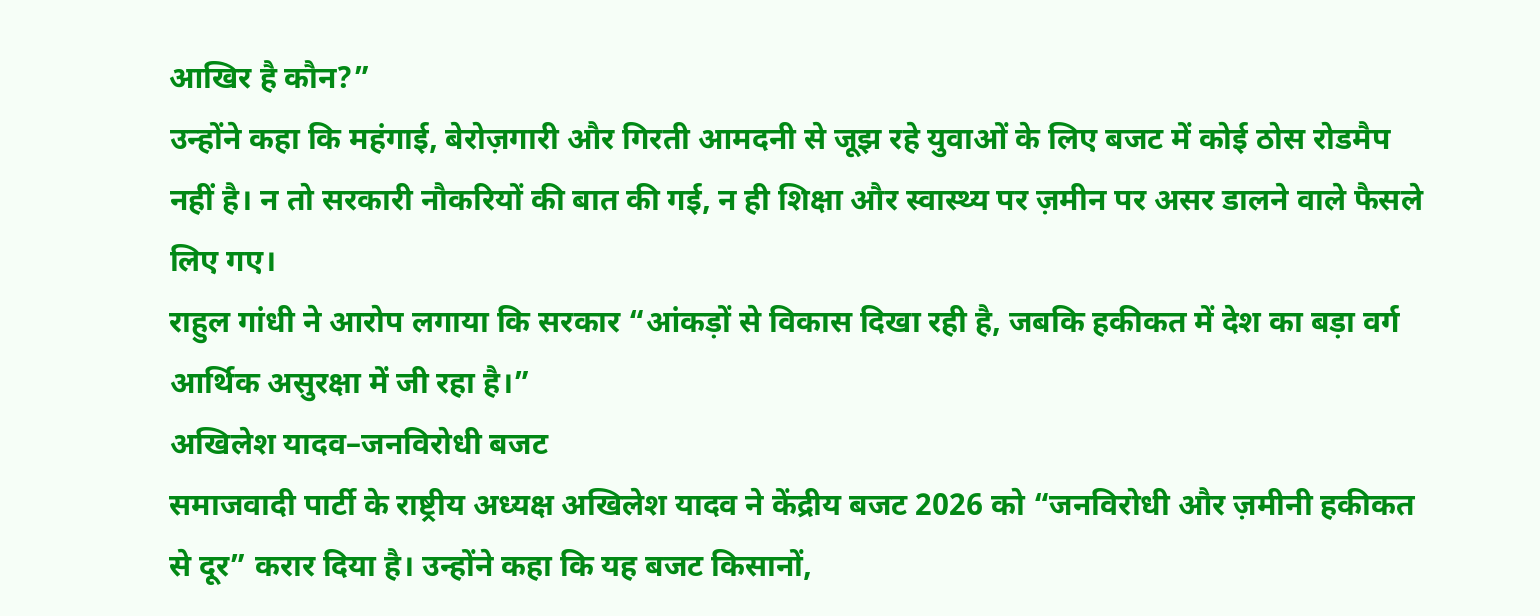आखिर है कौन?”
उन्होंने कहा कि महंगाई, बेरोज़गारी और गिरती आमदनी से जूझ रहे युवाओं के लिए बजट में कोई ठोस रोडमैप नहीं है। न तो सरकारी नौकरियों की बात की गई, न ही शिक्षा और स्वास्थ्य पर ज़मीन पर असर डालने वाले फैसले लिए गए।
राहुल गांधी ने आरोप लगाया कि सरकार “आंकड़ों से विकास दिखा रही है, जबकि हकीकत में देश का बड़ा वर्ग आर्थिक असुरक्षा में जी रहा है।”
अखिलेश यादव–जनविरोधी बजट
समाजवादी पार्टी के राष्ट्रीय अध्यक्ष अखिलेश यादव ने केंद्रीय बजट 2026 को “जनविरोधी और ज़मीनी हकीकत से दूर” करार दिया है। उन्होंने कहा कि यह बजट किसानों,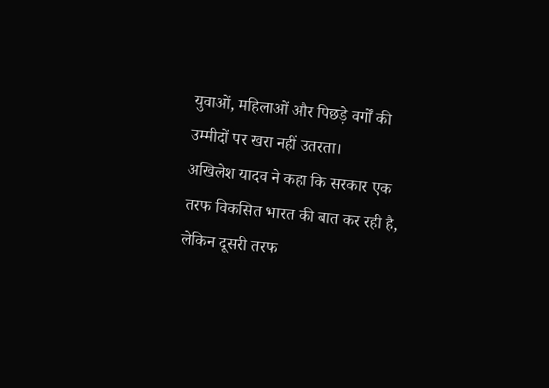युवाओं, महिलाओं और पिछड़े वर्गों की उम्मीदों पर खरा नहीं उतरता।
अखिलेश यादव ने कहा कि सरकार एक तरफ विकसित भारत की बात कर रही है, लेकिन दूसरी तरफ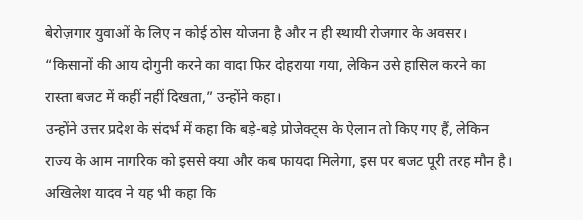बेरोज़गार युवाओं के लिए न कोई ठोस योजना है और न ही स्थायी रोजगार के अवसर। “किसानों की आय दोगुनी करने का वादा फिर दोहराया गया, लेकिन उसे हासिल करने का रास्ता बजट में कहीं नहीं दिखता,” उन्होंने कहा।
उन्होंने उत्तर प्रदेश के संदर्भ में कहा कि बड़े-बड़े प्रोजेक्ट्स के ऐलान तो किए गए हैं, लेकिन राज्य के आम नागरिक को इससे क्या और कब फायदा मिलेगा, इस पर बजट पूरी तरह मौन है।
अखिलेश यादव ने यह भी कहा कि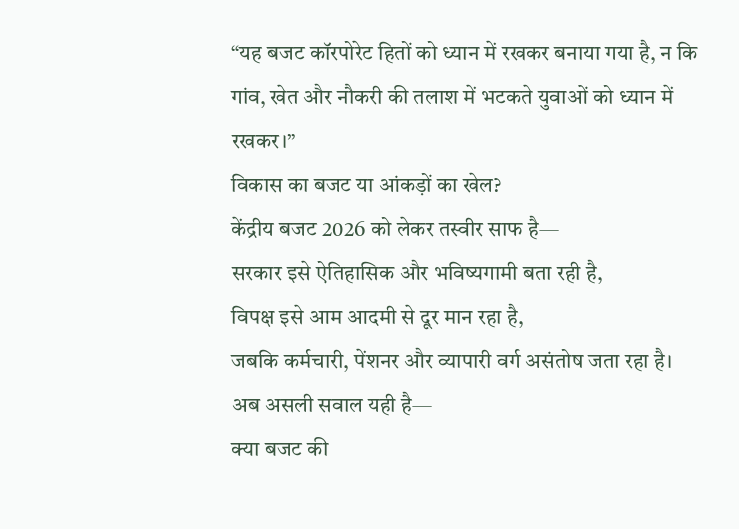“यह बजट कॉरपोरेट हितों को ध्यान में रखकर बनाया गया है, न कि गांव, खेत और नौकरी की तलाश में भटकते युवाओं को ध्यान में रखकर।”
विकास का बजट या आंकड़ों का खेल?
केंद्रीय बजट 2026 को लेकर तस्वीर साफ है—
सरकार इसे ऐतिहासिक और भविष्यगामी बता रही है,
विपक्ष इसे आम आदमी से दूर मान रहा है,
जबकि कर्मचारी, पेंशनर और व्यापारी वर्ग असंतोष जता रहा है।
अब असली सवाल यही है—
क्या बजट की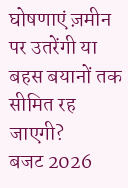घोषणाएं ज़मीन पर उतरेंगी या बहस बयानों तक सीमित रह जाएगी?
बजट 2026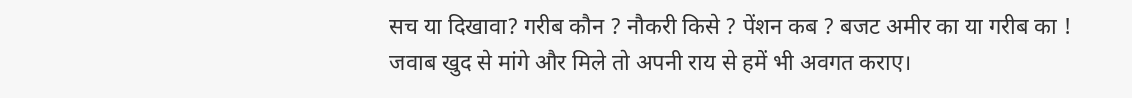सच या दिखावा? गरीब कौन ? नौकरी किसे ? पेंशन कब ? बजट अमीर का या गरीब का !
जवाब खुद से मांगे और मिले तो अपनी राय से हमें भी अवगत कराए।